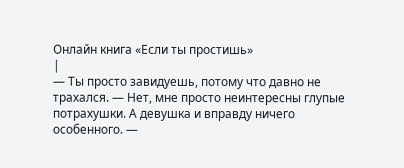Онлайн книга «Если ты простишь»
|
— Ты просто завидуешь, потому что давно не трахался. — Нет, мне просто неинтересны глупые потрахушки. А девушка и вправду ничего особенного. —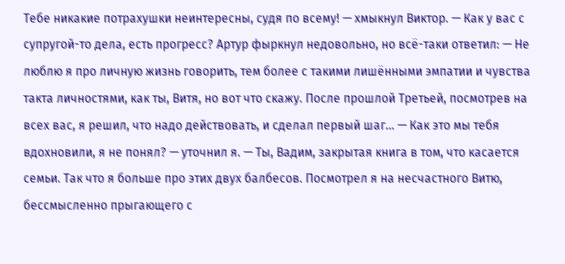Тебе никакие потрахушки неинтересны, судя по всему! — хмыкнул Виктор. — Как у вас с супругой-то дела, есть прогресс? Артур фыркнул недовольно, но всё-таки ответил: — Не люблю я про личную жизнь говорить, тем более с такими лишёнными эмпатии и чувства такта личностями, как ты, Витя, но вот что скажу. После прошлой Третьей, посмотрев на всех вас, я решил, что надо действовать, и сделал первый шаг… — Как это мы тебя вдохновили, я не понял? — уточнил я. — Ты, Вадим, закрытая книга в том, что касается семьи. Так что я больше про этих двух балбесов. Посмотрел я на несчастного Витю, бессмысленно прыгающего с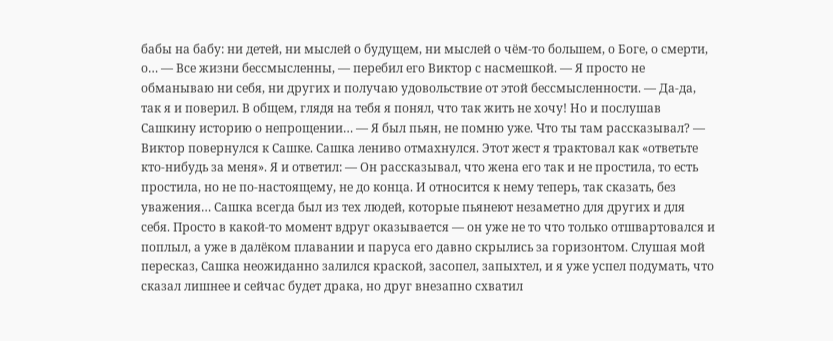бабы на бабу: ни детей, ни мыслей о будущем, ни мыслей о чём-то большем, о Боге, о смерти, о… — Все жизни бессмысленны, — перебил его Виктор с насмешкой. — Я просто не обманываю ни себя, ни других и получаю удовольствие от этой бессмысленности. — Да-да, так я и поверил. В общем, глядя на тебя я понял, что так жить не хочу! Но и послушав Сашкину историю о непрощении… — Я был пьян, не помню уже. Что ты там рассказывал? — Виктор повернулся к Сашке. Сашка лениво отмахнулся. Этот жест я трактовал как «ответьте кто-нибудь за меня». Я и ответил: — Он рассказывал, что жена его так и не простила, то есть простила, но не по-настоящему, не до конца. И относится к нему теперь, так сказать, без уважения… Сашка всегда был из тех людей, которые пьянеют незаметно для других и для себя. Просто в какой-то момент вдруг оказывается — он уже не то что только отшвартовался и поплыл, а уже в далёком плавании и паруса его давно скрылись за горизонтом. Слушая мой пересказ, Сашка неожиданно залился краской, засопел, запыхтел, и я уже успел подумать, что сказал лишнее и сейчас будет драка, но друг внезапно схватил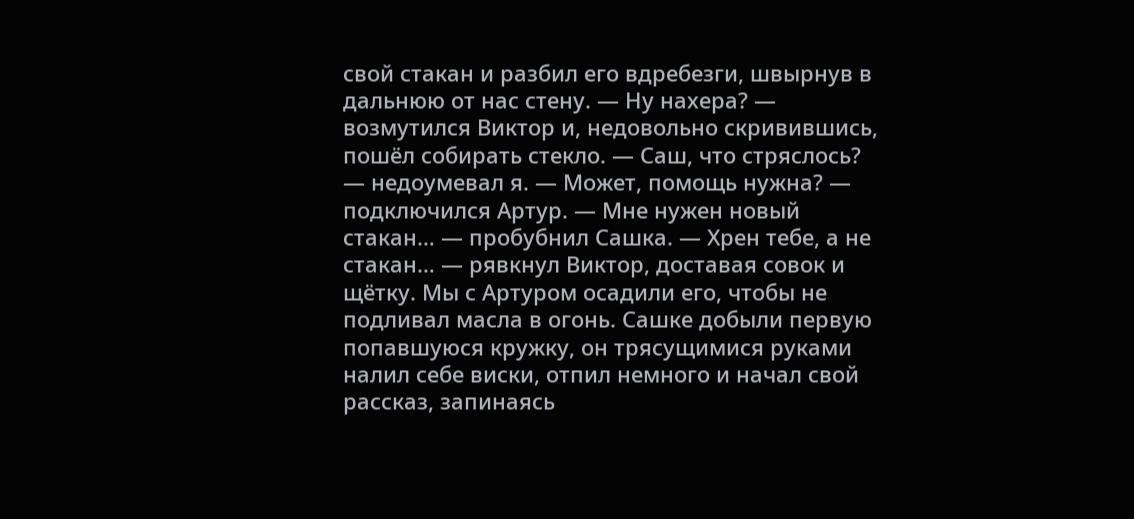свой стакан и разбил его вдребезги, швырнув в дальнюю от нас стену. — Ну нахера? — возмутился Виктор и, недовольно скривившись, пошёл собирать стекло. — Саш, что стряслось? — недоумевал я. — Может, помощь нужна? — подключился Артур. — Мне нужен новый стакан… — пробубнил Сашка. — Хрен тебе, а не стакан… — рявкнул Виктор, доставая совок и щётку. Мы с Артуром осадили его, чтобы не подливал масла в огонь. Сашке добыли первую попавшуюся кружку, он трясущимися руками налил себе виски, отпил немного и начал свой рассказ, запинаясь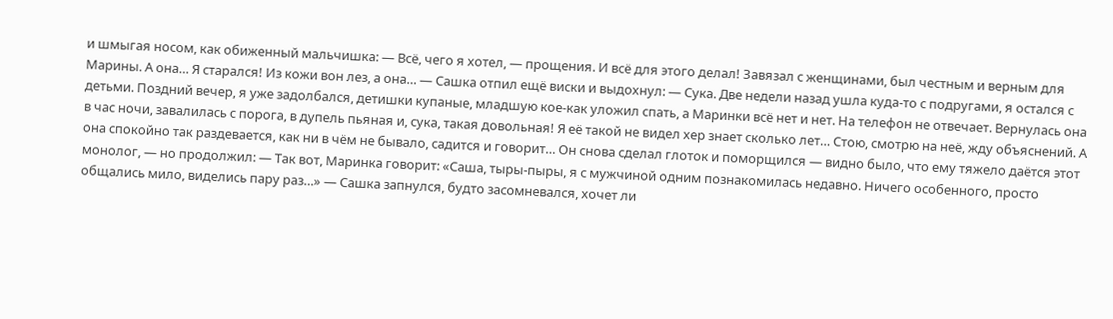и шмыгая носом, как обиженный мальчишка: — Всё, чего я хотел, — прощения. И всё для этого делал! Завязал с женщинами, был честным и верным для Марины. А она… Я старался! Из кожи вон лез, а она… — Сашка отпил ещё виски и выдохнул: — Сука. Две недели назад ушла куда-то с подругами, я остался с детьми. Поздний вечер, я уже задолбался, детишки купаные, младшую кое-как уложил спать, а Маринки всё нет и нет. На телефон не отвечает. Вернулась она в час ночи, завалилась с порога, в дупель пьяная и, сука, такая довольная! Я её такой не видел хер знает сколько лет… Стою, смотрю на неё, жду объяснений. А она спокойно так раздевается, как ни в чём не бывало, садится и говорит… Он снова сделал глоток и поморщился — видно было, что ему тяжело даётся этот монолог, — но продолжил: — Так вот, Маринка говорит: «Саша, тыры-пыры, я с мужчиной одним познакомилась недавно. Ничего особенного, просто общались мило, виделись пару раз…» — Сашка запнулся, будто засомневался, хочет ли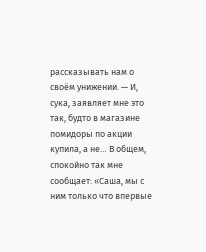рассказывать нам о своём унижении. — И, сука, заявляет мне это так, будто в магазине помидоры по акции купила, а не… В общем, спокойно так мне сообщает: «Саша, мы с ним только что впервые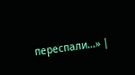переспали…» |